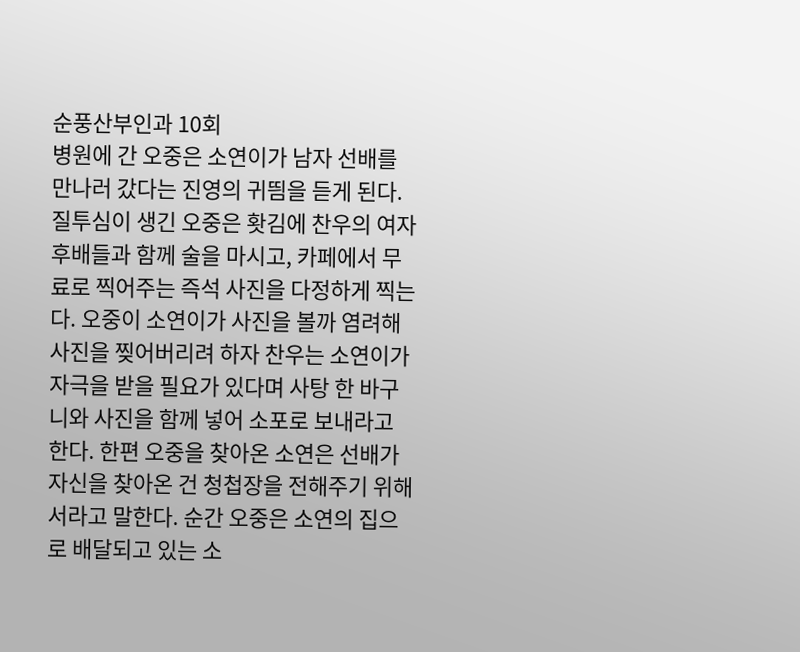순풍산부인과 10회
병원에 간 오중은 소연이가 남자 선배를 만나러 갔다는 진영의 귀띔을 듣게 된다. 질투심이 생긴 오중은 홧김에 찬우의 여자 후배들과 함께 술을 마시고, 카페에서 무료로 찍어주는 즉석 사진을 다정하게 찍는다. 오중이 소연이가 사진을 볼까 염려해 사진을 찢어버리려 하자 찬우는 소연이가 자극을 받을 필요가 있다며 사탕 한 바구니와 사진을 함께 넣어 소포로 보내라고 한다. 한편 오중을 찾아온 소연은 선배가 자신을 찾아온 건 청첩장을 전해주기 위해서라고 말한다. 순간 오중은 소연의 집으로 배달되고 있는 소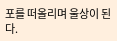포를 떠올리며 울상이 된다.